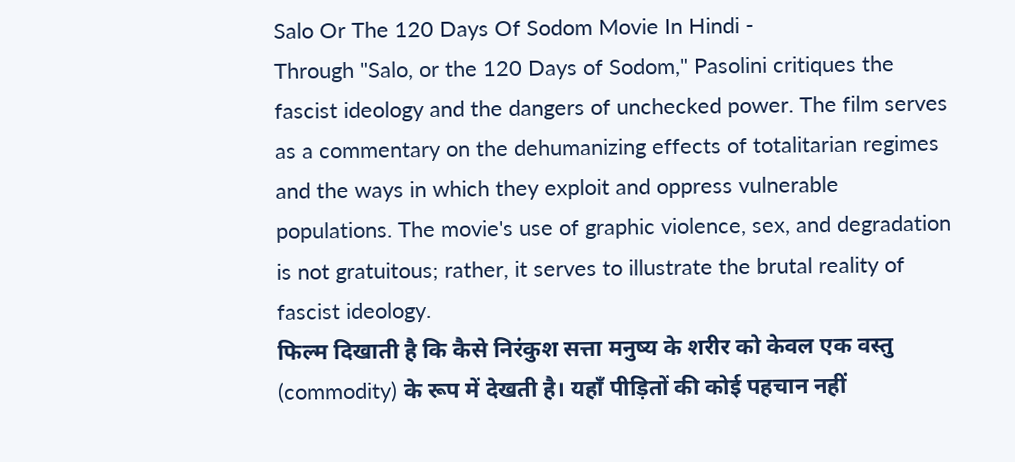Salo Or The 120 Days Of Sodom Movie In Hindi -
Through "Salo, or the 120 Days of Sodom," Pasolini critiques the fascist ideology and the dangers of unchecked power. The film serves as a commentary on the dehumanizing effects of totalitarian regimes and the ways in which they exploit and oppress vulnerable populations. The movie's use of graphic violence, sex, and degradation is not gratuitous; rather, it serves to illustrate the brutal reality of fascist ideology.
फिल्म दिखाती है कि कैसे निरंकुश सत्ता मनुष्य के शरीर को केवल एक वस्तु (commodity) के रूप में देखती है। यहाँ पीड़ितों की कोई पहचान नहीं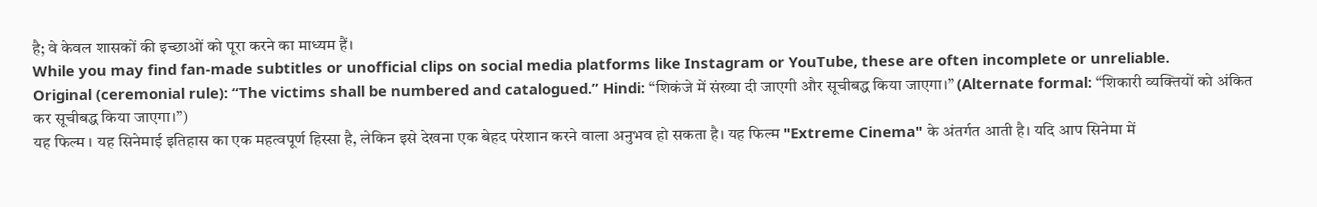है; वे केवल शासकों की इच्छाओं को पूरा करने का माध्यम हैं।
While you may find fan-made subtitles or unofficial clips on social media platforms like Instagram or YouTube, these are often incomplete or unreliable.
Original (ceremonial rule): “The victims shall be numbered and catalogued.” Hindi: “शिकंजे में संख्या दी जाएगी और सूचीबद्ध किया जाएगा।” (Alternate formal: “शिकारी व्यक्तियों को अंकित कर सूचीबद्ध किया जाएगा।”)
यह फिल्म । यह सिनेमाई इतिहास का एक महत्वपूर्ण हिस्सा है, लेकिन इसे देखना एक बेहद परेशान करने वाला अनुभव हो सकता है। यह फिल्म "Extreme Cinema" के अंतर्गत आती है। यदि आप सिनेमा में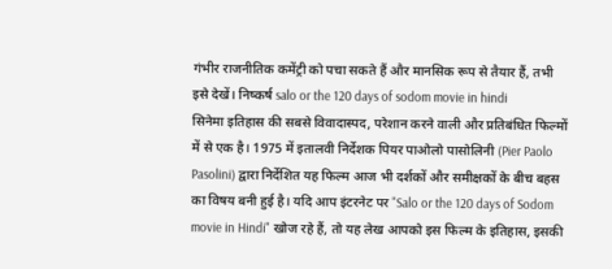गंभीर राजनीतिक कमेंट्री को पचा सकते हैं और मानसिक रूप से तैयार हैं, तभी इसे देखें। निष्कर्ष salo or the 120 days of sodom movie in hindi
सिनेमा इतिहास की सबसे विवादास्पद, परेशान करने वाली और प्रतिबंधित फिल्मों में से एक है। 1975 में इतालवी निर्देशक पियर पाओलो पासोलिनी (Pier Paolo Pasolini) द्वारा निर्देशित यह फिल्म आज भी दर्शकों और समीक्षकों के बीच बहस का विषय बनी हुई है। यदि आप इंटरनेट पर "Salo or the 120 days of Sodom movie in Hindi" खोज रहे हैं, तो यह लेख आपको इस फिल्म के इतिहास, इसकी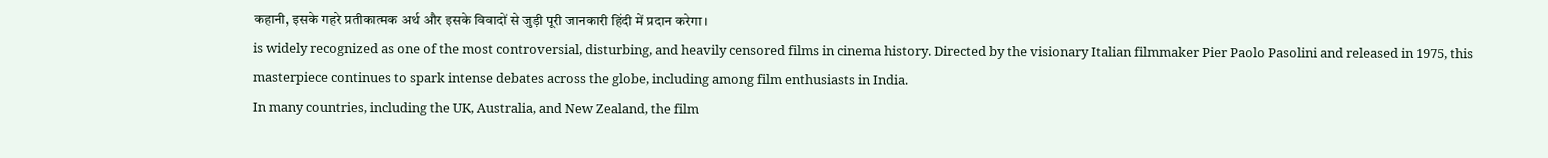कहानी, इसके गहरे प्रतीकात्मक अर्थ और इसके विवादों से जुड़ी पूरी जानकारी हिंदी में प्रदान करेगा।
is widely recognized as one of the most controversial, disturbing, and heavily censored films in cinema history. Directed by the visionary Italian filmmaker Pier Paolo Pasolini and released in 1975, this masterpiece continues to spark intense debates across the globe, including among film enthusiasts in India.
In many countries, including the UK, Australia, and New Zealand, the film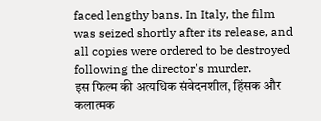faced lengthy bans. In Italy, the film was seized shortly after its release, and all copies were ordered to be destroyed following the director's murder.
इस फिल्म की अत्यधिक संवेदनशील, हिंसक और कलात्मक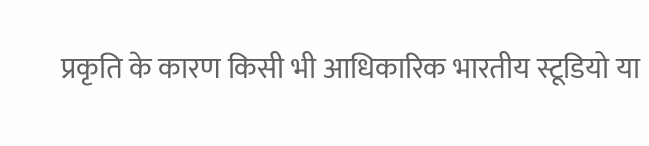प्रकृति के कारण किसी भी आधिकारिक भारतीय स्टूडियो या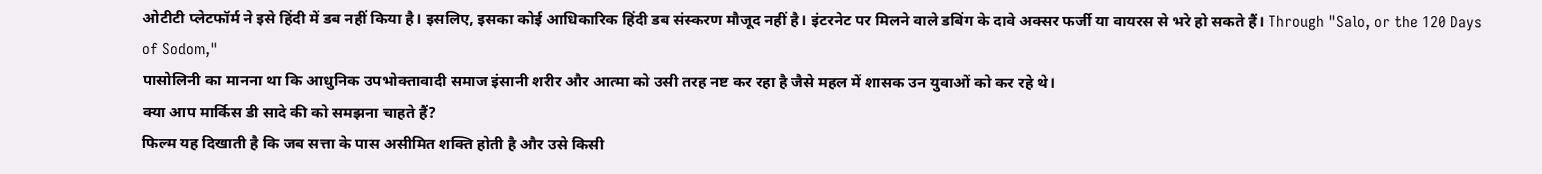ओटीटी प्लेटफॉर्म ने इसे हिंदी में डब नहीं किया है। इसलिए, इसका कोई आधिकारिक हिंदी डब संस्करण मौजूद नहीं है। इंटरनेट पर मिलने वाले डबिंग के दावे अक्सर फर्जी या वायरस से भरे हो सकते हैं। Through "Salo, or the 120 Days of Sodom,"
पासोलिनी का मानना था कि आधुनिक उपभोक्तावादी समाज इंसानी शरीर और आत्मा को उसी तरह नष्ट कर रहा है जैसे महल में शासक उन युवाओं को कर रहे थे।
क्या आप मार्किस डी सादे की को समझना चाहते हैं?
फिल्म यह दिखाती है कि जब सत्ता के पास असीमित शक्ति होती है और उसे किसी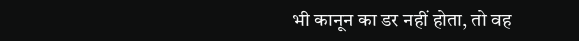भी कानून का डर नहीं होता, तो वह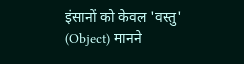इंसानों को केवल 'वस्तु' (Object) मानने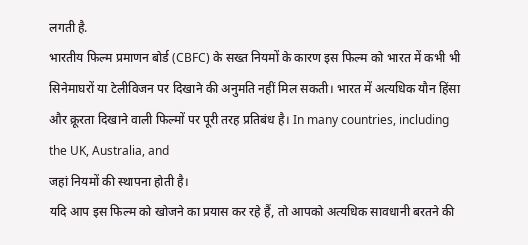लगती है.
भारतीय फिल्म प्रमाणन बोर्ड (CBFC) के सख्त नियमों के कारण इस फिल्म को भारत में कभी भी सिनेमाघरों या टेलीविजन पर दिखाने की अनुमति नहीं मिल सकती। भारत में अत्यधिक यौन हिंसा और क्रूरता दिखाने वाली फिल्मों पर पूरी तरह प्रतिबंध है। In many countries, including the UK, Australia, and
जहां नियमों की स्थापना होती है।
यदि आप इस फिल्म को खोजने का प्रयास कर रहे हैं, तो आपको अत्यधिक सावधानी बरतने की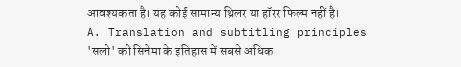आवश्यकता है। यह कोई सामान्य थ्रिलर या हॉरर फिल्म नहीं है।
A. Translation and subtitling principles
'सलो' को सिनेमा के इतिहास में सबसे अधिक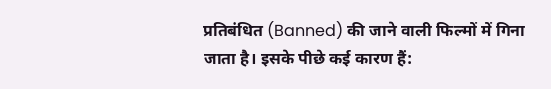प्रतिबंधित (Banned) की जाने वाली फिल्मों में गिना जाता है। इसके पीछे कई कारण हैं: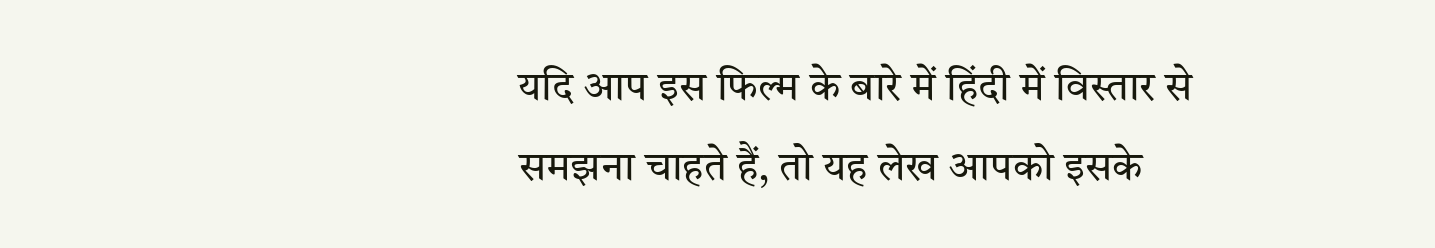यदि आप इस फिल्म के बारे में हिंदी में विस्तार से समझना चाहते हैं, तो यह लेख आपको इसके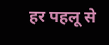हर पहलू से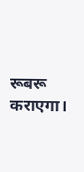रूबरू कराएगा।